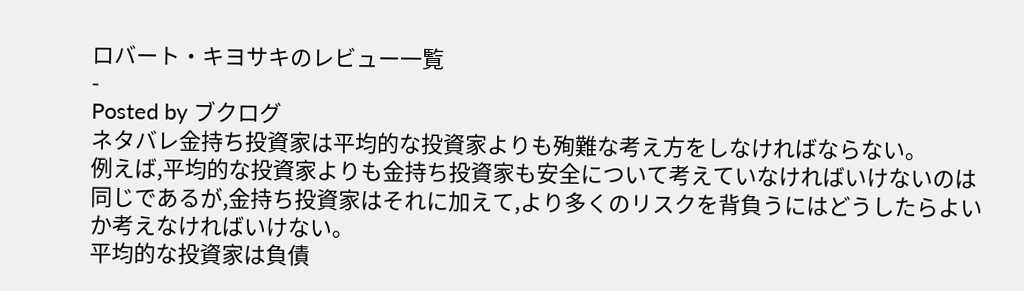ロバート・キヨサキのレビュー一覧
-
Posted by ブクログ
ネタバレ金持ち投資家は平均的な投資家よりも殉難な考え方をしなければならない。
例えば,平均的な投資家よりも金持ち投資家も安全について考えていなければいけないのは同じであるが,金持ち投資家はそれに加えて,より多くのリスクを背負うにはどうしたらよいか考えなければいけない。
平均的な投資家は負債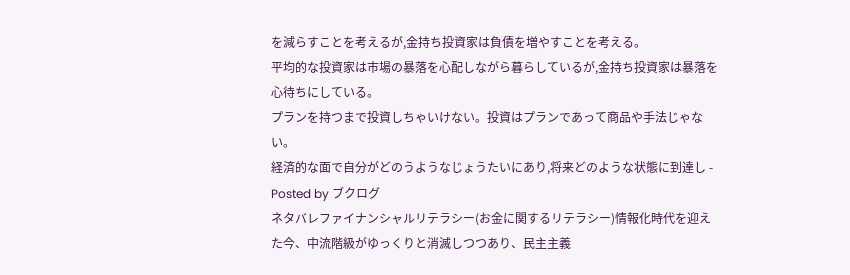を減らすことを考えるが,金持ち投資家は負債を増やすことを考える。
平均的な投資家は市場の暴落を心配しながら暮らしているが,金持ち投資家は暴落を心待ちにしている。
プランを持つまで投資しちゃいけない。投資はプランであって商品や手法じゃない。
経済的な面で自分がどのうようなじょうたいにあり,将来どのような状態に到達し -
Posted by ブクログ
ネタバレファイナンシャルリテラシー(お金に関するリテラシー)情報化時代を迎えた今、中流階級がゆっくりと消滅しつつあり、民主主義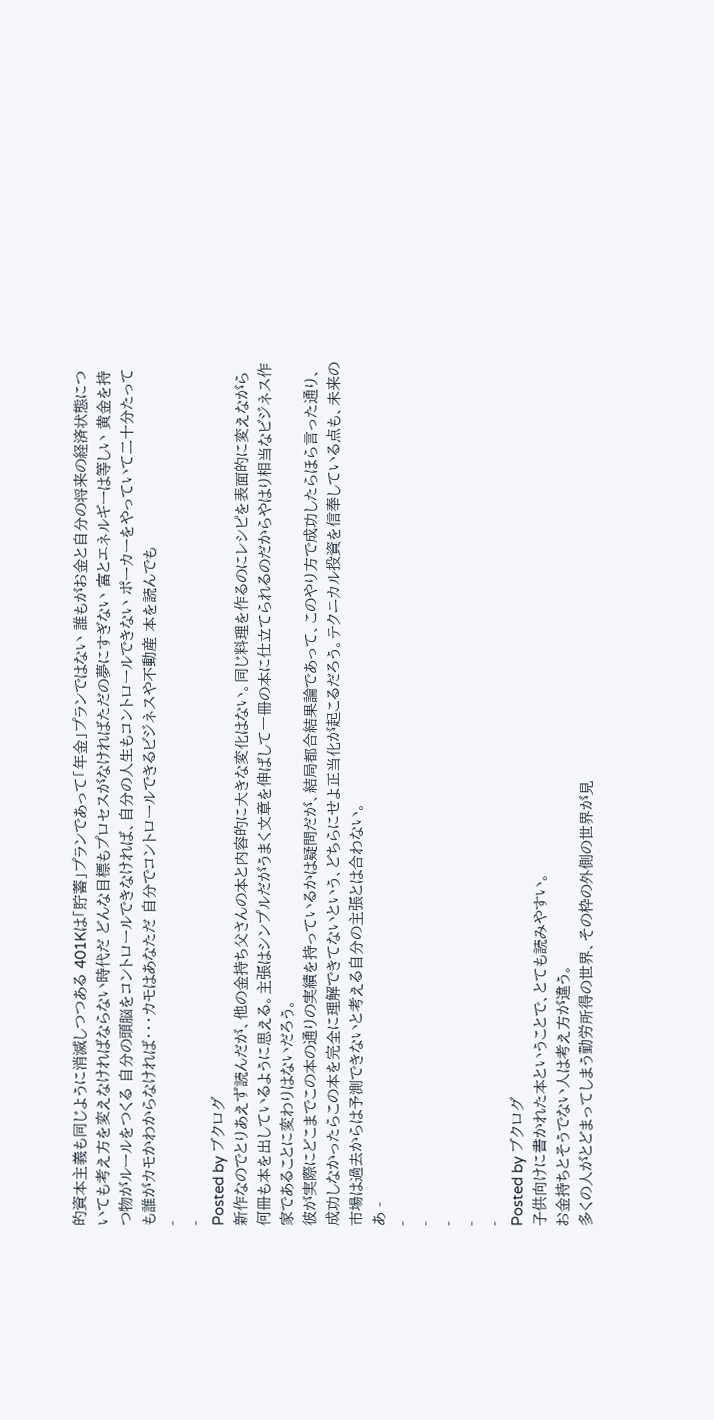的資本主義も同じように消滅しつつある 401Kは「貯蓄」プランであって「年金」プランではない 誰もがお金と自分の将来の経済状態についても考え方を変えなければならない時代だ どんな目標もプロセスがなければただの夢にすぎない 富とエネルギーは等しい 黄金を持つ物がルールをつくる 自分の頭脳をコントロールできなければ、自分の人生もコントロールできない ポーカーをやっていて二十分たっても誰がカモかわからなければ・・・カモはあなただ 自分でコントロールできるビジネスや不動産 本を読んでも
-
-
Posted by ブクログ
新作なのでとりあえず読んだが、他の金持ち父さんの本と内容的に大きな変化はない。同じ料理を作るのにレシピを表面的に変えながら何冊も本を出しているように思える。主張はシンプルだがうまく文章を伸ばして一冊の本に仕立てられるのだからやはり相当なビジネス作家であることに変わりはないだろう。
彼が実際にどこまでこの本の通りの実績を持っているかは疑問だが、結局都合結果論であって、このやり方で成功したらほら言った通り、成功しなかったらこの本を完全に理解できてないという、どちらにせよ正当化が起こるだろう。テクニカル投資を信奉している点も、未来の市場は過去からは予測できないと考える自分の主張とは合わない。
あ -
-
-
-
-
-
Posted by ブクログ
子供向けに書かれた本ということで、とても読みやすい。
お金持ちとそうでない人は考え方が違う。
多くの人がとどまってしまう勤労所得の世界、その枠の外側の世界が見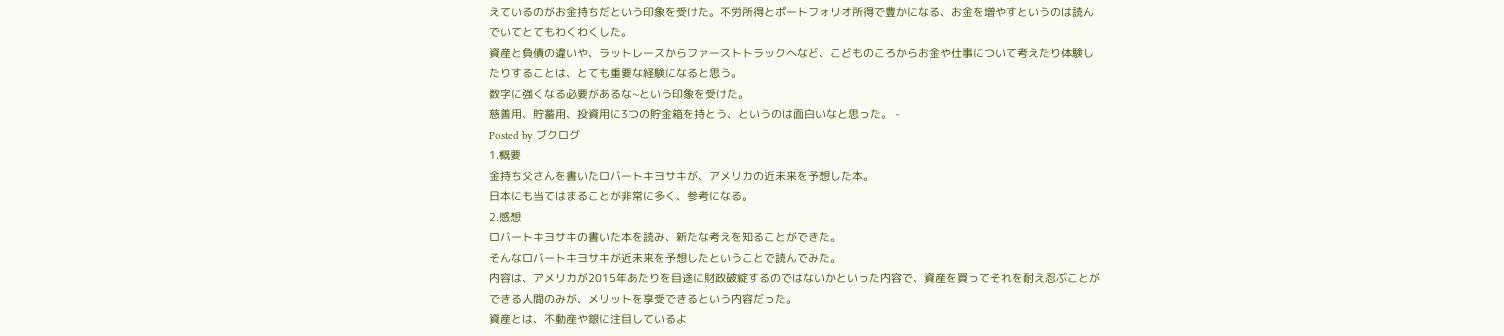えているのがお金持ちだという印象を受けた。不労所得とポートフォリオ所得で豊かになる、お金を増やすというのは読んでいてとてもわくわくした。
資産と負債の違いや、ラットレースからファーストトラックへなど、こどものころからお金や仕事について考えたり体験したりすることは、とても重要な経験になると思う。
数字に強くなる必要があるな~という印象を受けた。
慈善用、貯蓄用、投資用に3つの貯金箱を持とう、というのは面白いなと思った。 -
Posted by ブクログ
1.概要
金持ち父さんを書いたロバートキヨサキが、アメリカの近未来を予想した本。
日本にも当てはまることが非常に多く、参考になる。
2.感想
ロバートキヨサキの書いた本を読み、新たな考えを知ることができた。
そんなロバートキヨサキが近未来を予想したということで読んでみた。
内容は、アメリカが2015年あたりを目途に財政破綻するのではないかといった内容で、資産を買ってそれを耐え忍ぶことができる人間のみが、メリットを享受できるという内容だった。
資産とは、不動産や銀に注目しているよ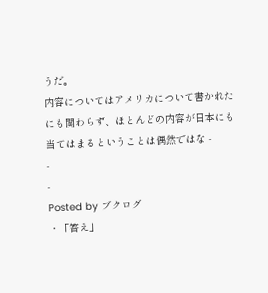うだ。
内容についてはアメリカについて書かれたにも関わらず、ほとんどの内容が日本にも当てはまるということは偶然ではな -
-
-
Posted by ブクログ
・「答え」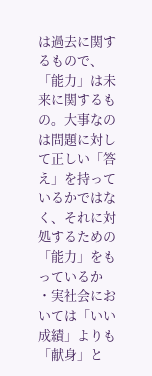は過去に関するもので、「能力」は未来に関するもの。大事なのは問題に対して正しい「答え」を持っているかではなく、それに対処するための「能力」をもっているか
・実社会においては「いい成績」よりも「献身」と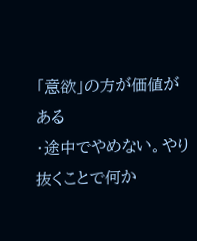「意欲」の方が価値がある
・途中でやめない。やり抜くことで何か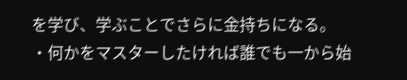を学び、学ぶことでさらに金持ちになる。
・何かをマスターしたければ誰でも一から始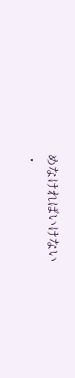めなければいけない
・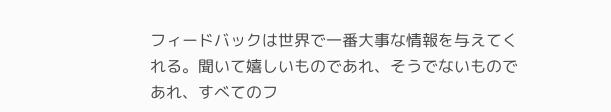フィードバックは世界で一番大事な情報を与えてくれる。聞いて嬉しいものであれ、そうでないものであれ、すべてのフ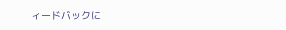ィードバックに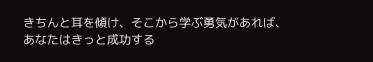きちんと耳を傾け、そこから学ぶ勇気があれば、あなたはきっと成功する